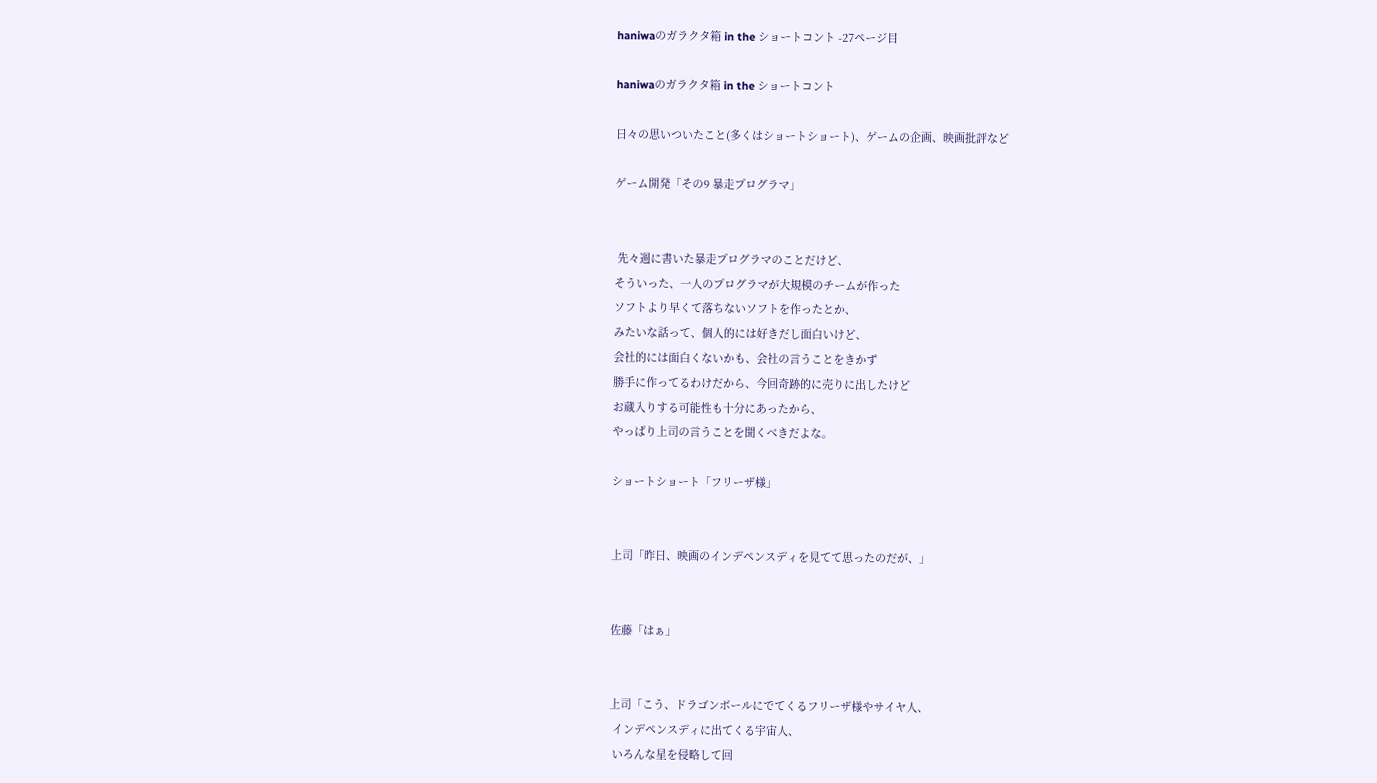haniwaのガラクタ箱 in the ショートコント -27ページ目

haniwaのガラクタ箱 in the ショートコント

日々の思いついたこと(多くはショートショート)、ゲームの企画、映画批評など

ゲーム開発「その9 暴走プログラマ」


 先々週に書いた暴走プログラマのことだけど、
そういった、一人のプログラマが大規模のチームが作った
ソフトより早くて落ちないソフトを作ったとか、
みたいな話って、個人的には好きだし面白いけど、
会社的には面白くないかも、会社の言うことをきかず
勝手に作ってるわけだから、今回奇跡的に売りに出したけど
お蔵入りする可能性も十分にあったから、
やっぱり上司の言うことを聞くべきだよな。

ショートショート「フリーザ様」


上司「昨日、映画のインデペンスディを見てて思ったのだが、」


佐藤「はぁ」


上司「こう、ドラゴンボールにでてくるフリーザ様やサイヤ人、
 インデペンスディに出てくる宇宙人、
 いろんな星を侵略して回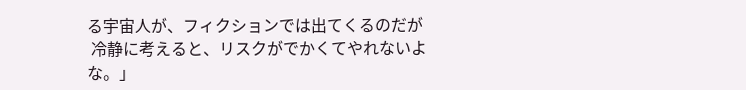る宇宙人が、フィクションでは出てくるのだが
 冷静に考えると、リスクがでかくてやれないよな。」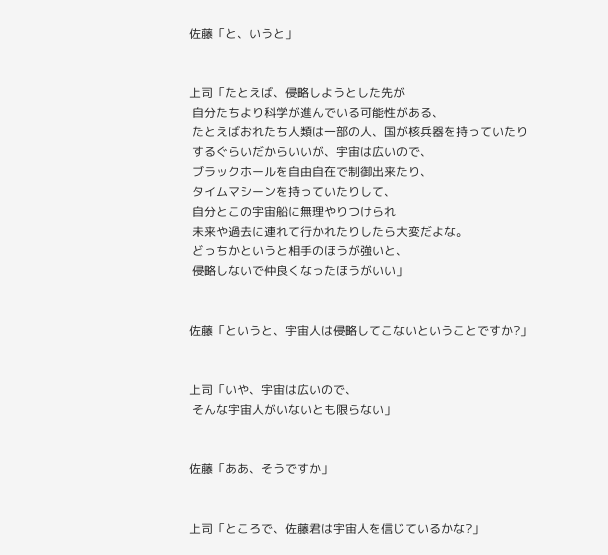佐藤「と、いうと」


上司「たとえば、侵略しようとした先が
 自分たちより科学が進んでいる可能性がある、
 たとえばおれたち人類は一部の人、国が核兵器を持っていたり
 するぐらいだからいいが、宇宙は広いので、
 ブラックホールを自由自在で制御出来たり、
 タイムマシーンを持っていたりして、
 自分とこの宇宙船に無理やりつけられ
 未来や過去に連れて行かれたりしたら大変だよな。
 どっちかというと相手のほうが強いと、
 侵略しないで仲良くなったほうがいい」


佐藤「というと、宇宙人は侵略してこないということですか?」


上司「いや、宇宙は広いので、
 そんな宇宙人がいないとも限らない」


佐藤「ああ、そうですか」


上司「ところで、佐藤君は宇宙人を信じているかな?」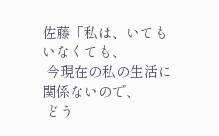佐藤「私は、いてもいなくても、
 今現在の私の生活に関係ないので、
 どう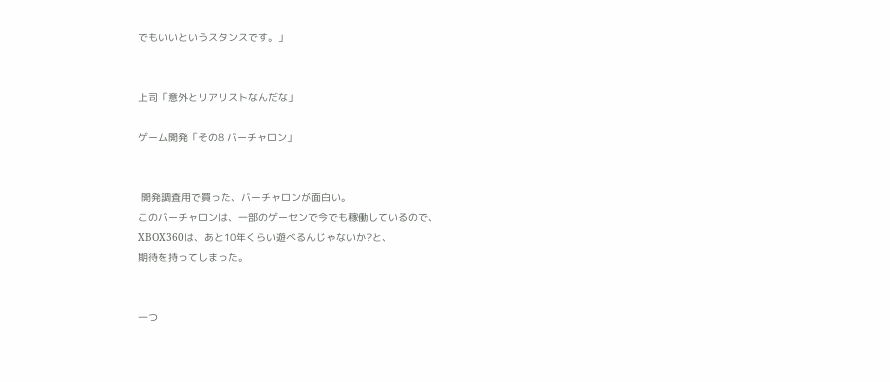でもいいというスタンスです。」


上司「意外とリアリストなんだな」

ゲーム開発「その8 バーチャロン」


 開発調査用で買った、バーチャロンが面白い。
このバーチャロンは、一部のゲーセンで今でも稼働しているので、
XBOX360は、あと10年くらい遊べるんじゃないか?と、
期待を持ってしまった。


一つ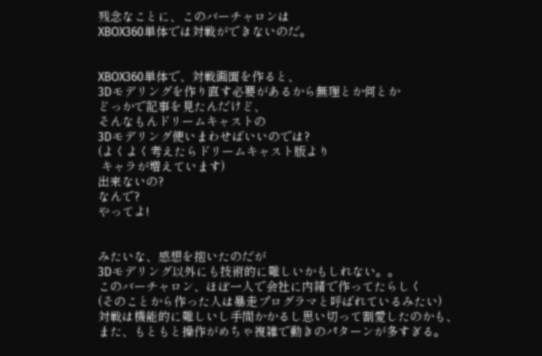残念なことに、このバーチャロンは
XBOX360単体では対戦ができないのだ。


XBOX360単体で、対戦画面を作ると、
3Dモデリングを作り直す必要があるから無理とか何とか
どっかで記事を見たんだけど、
そんなもんドリームキャストの
3Dモデリング使いまわせばいいのでは?
(よくよく考えたらドリームキャスト版より
 キャラが増えています)
出来ないの?
なんで?
やってよ!


みたいな、感想を抱いたのだが
3Dモデリング以外にも技術的に難しいかもしれない。。
このバーチャロン、ほぼ一人で会社に内緒で作ってたらしく
(そのことから作った人は暴走プログラマと呼ばれているみたい)
対戦は機能的に難しいし手間かかるし思い切って割愛したのかも、
また、もともと操作がめちゃ複雑で動きのパターンが多すぎる。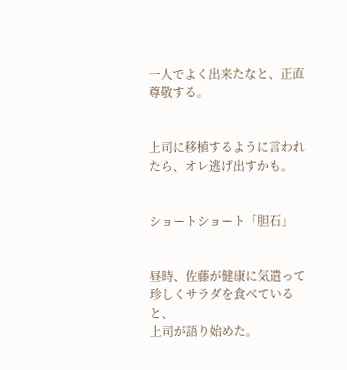一人でよく出来たなと、正直尊敬する。


上司に移植するように言われたら、オレ逃げ出すかも。


ショートショート「胆石」


昼時、佐藤が健康に気遣って珍しくサラダを食べていると、
上司が語り始めた。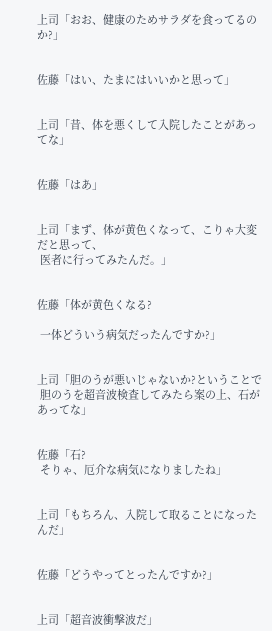上司「おお、健康のためサラダを食ってるのか?」


佐藤「はい、たまにはいいかと思って」


上司「昔、体を悪くして入院したことがあってな」


佐藤「はあ」


上司「まず、体が黄色くなって、こりゃ大変だと思って、
 医者に行ってみたんだ。」


佐藤「体が黄色くなる?

 一体どういう病気だったんですか?」


上司「胆のうが悪いじゃないか?ということで
 胆のうを超音波検査してみたら案の上、石があってな」


佐藤「石?
 そりゃ、厄介な病気になりましたね」


上司「もちろん、入院して取ることになったんだ」


佐藤「どうやってとったんですか?」


上司「超音波衝撃波だ」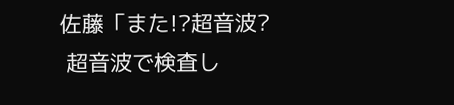佐藤「また!?超音波?
 超音波で検査し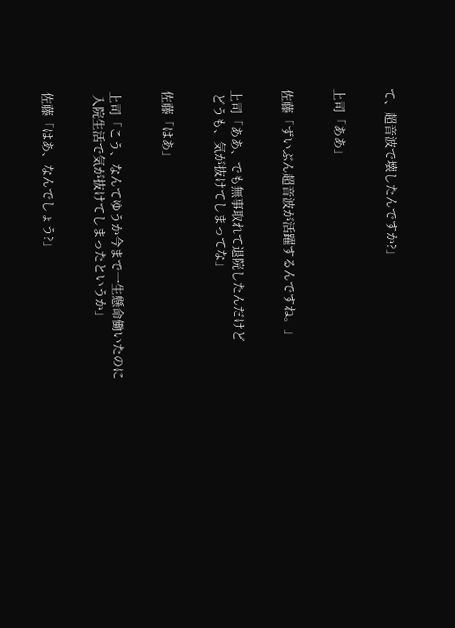て、超音波で壊したんですか?」


上司「ああ」


佐藤「ずいぶん超音波が活躍するんですね。」


上司「ああ、でも無事取れて退院したんだけど
 どうも、気が抜けてしまってな」


佐藤「はあ」


上司「こう、なんてゆうか今まで一生懸命働いたのに
 入院生活で気が抜けてしまったというか」


佐藤「はあ、なんでしょう?」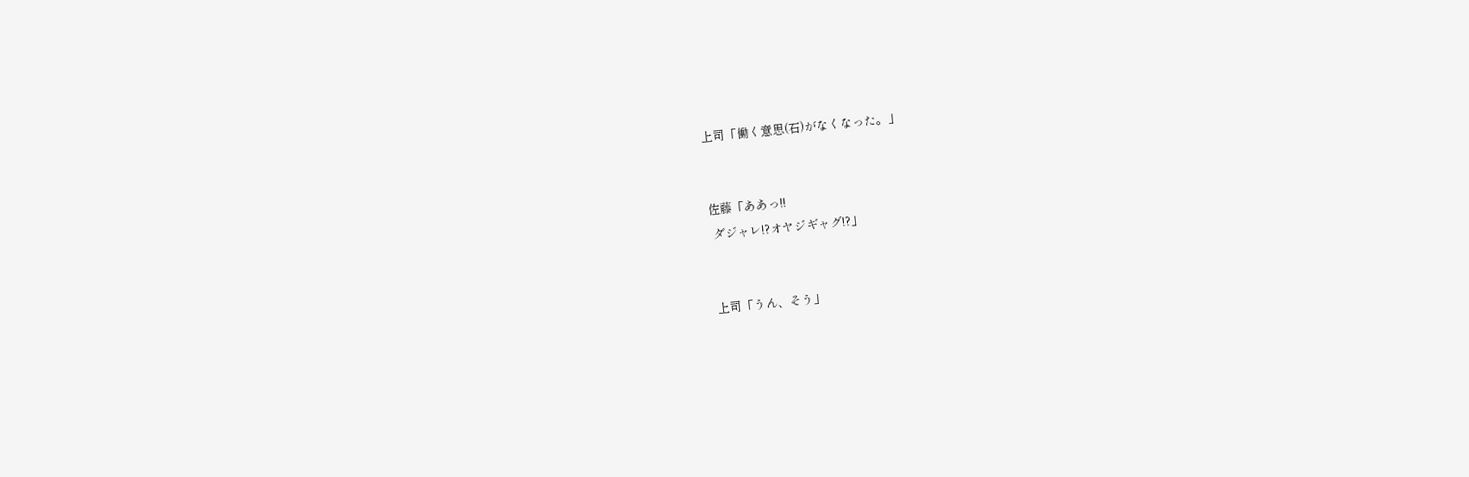上司「働く意思(石)がなくなった。」


佐藤「ああっ!!
 ダジャレ!?オヤジギャグ!?」


上司「うん、そう」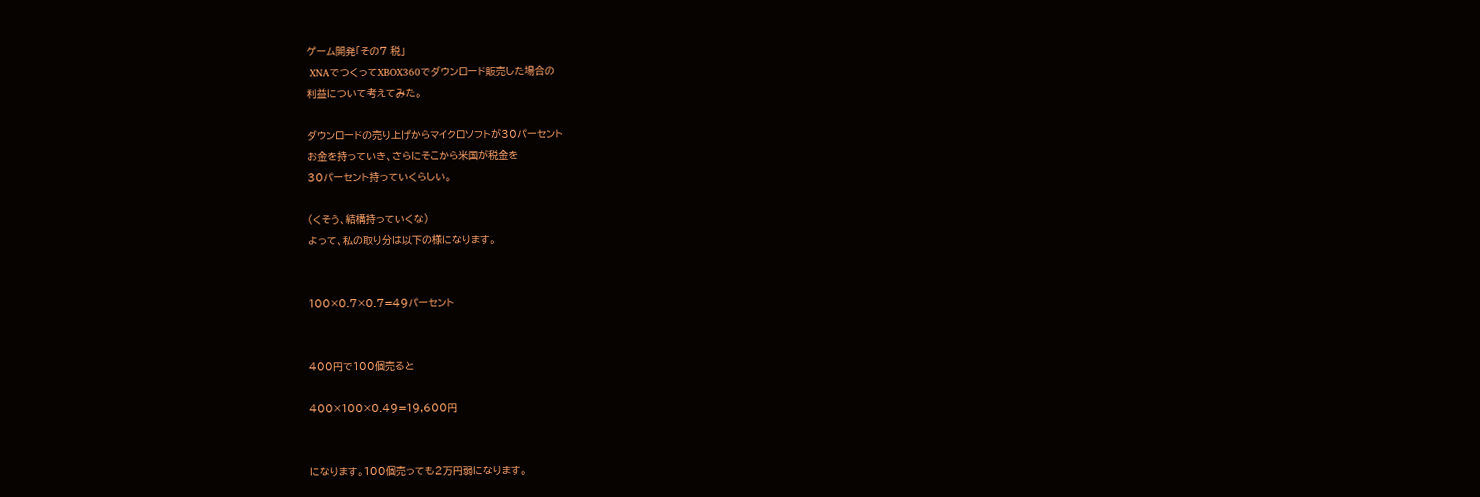ゲーム開発「その7 税」
 XNAでつくってXBOX360でダウンロード販売した場合の
利益について考えてみた。

ダウンロードの売り上げからマイクロソフトが30パーセント
お金を持っていき、さらにそこから米国が税金を
30パーセント持っていくらしい。

(くそう、結構持っていくな)
よって、私の取り分は以下の様になります。


100×0.7×0.7=49パーセント


400円で100個売ると

400×100×0.49=19,600円


になります。100個売っても2万円弱になります。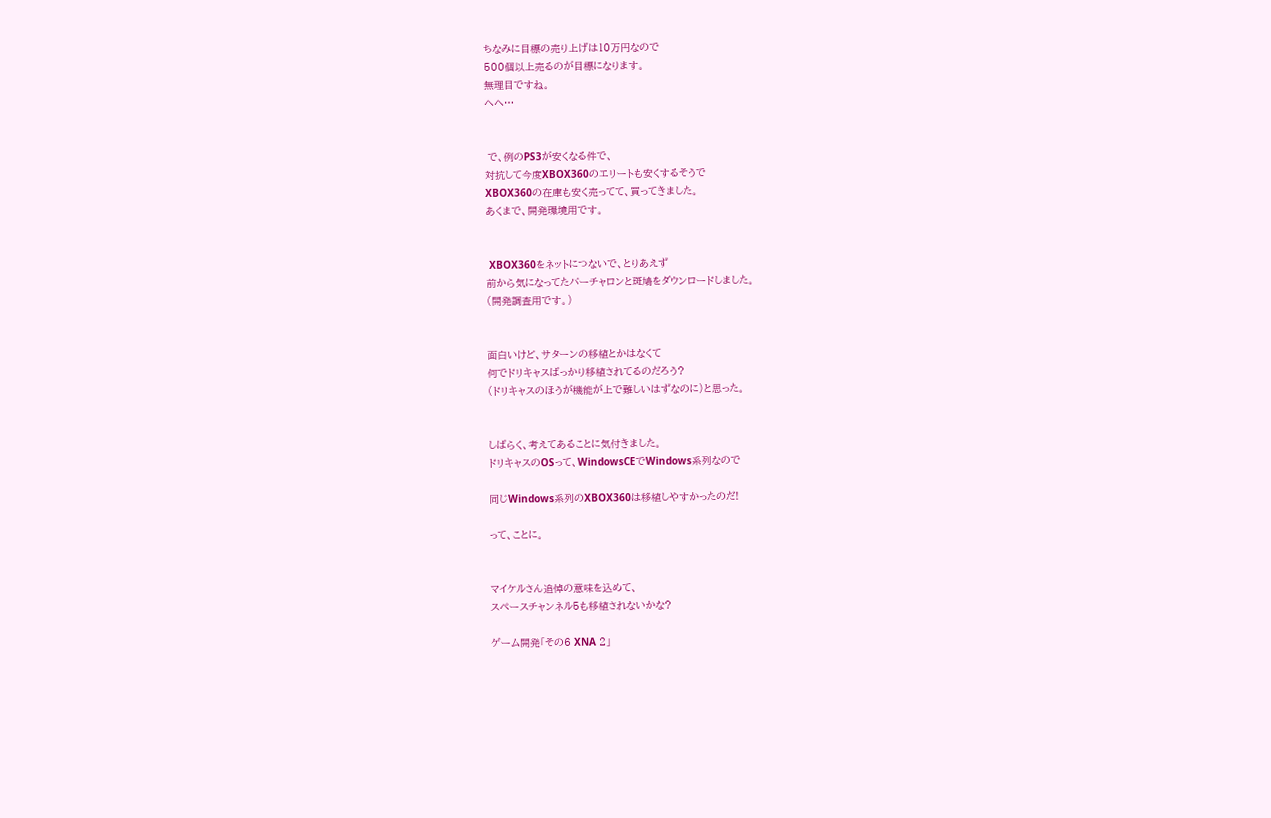ちなみに目標の売り上げは10万円なので
500個以上売るのが目標になります。
無理目ですね。
ヘヘ…


 で、例のPS3が安くなる件で、
対抗して今度XBOX360のエリートも安くするそうで
XBOX360の在庫も安く売ってて、買ってきました。
あくまで、開発環境用です。


 XBOX360をネットにつないで、とりあえず
前から気になってたバーチャロンと斑鳩をダウンロードしました。
(開発調査用です。)


面白いけど、サターンの移植とかはなくて
何でドリキャスばっかり移植されてるのだろう?
(ドリキャスのほうが機能が上で難しいはずなのに)と思った。


しばらく、考えてあることに気付きました。
ドリキャスのOSって、WindowsCEでWindows系列なので

同じWindows系列のXBOX360は移植しやすかったのだ!

って、ことに。


マイケルさん追悼の意味を込めて、
スペースチャンネル5も移植されないかな?

ゲーム開発「その6 XNA 2」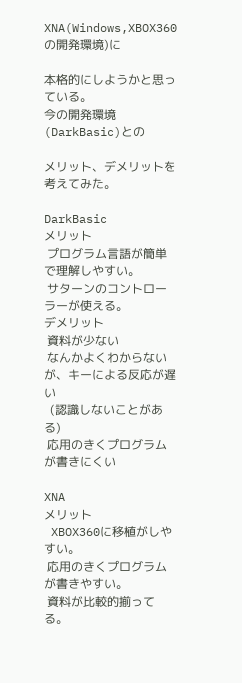XNA(Windows,XBOX360の開発環境)に

本格的にしようかと思っている。
今の開発環境(DarkBasic)との

メリット、デメリットを考えてみた。

DarkBasic
メリット
 プログラム言語が簡単で理解しやすい。
 サターンのコントローラーが使える。
デメリット
 資料が少ない
 なんかよくわからないが、キーによる反応が遅い
  (認識しないことがある)
 応用のきくプログラムが書きにくい

XNA
メリット
 XBOX360に移植がしやすい。
 応用のきくプログラムが書きやすい。
 資料が比較的揃ってる。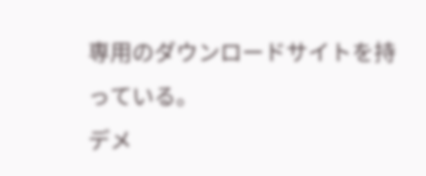専用のダウンロードサイトを持っている。
デメ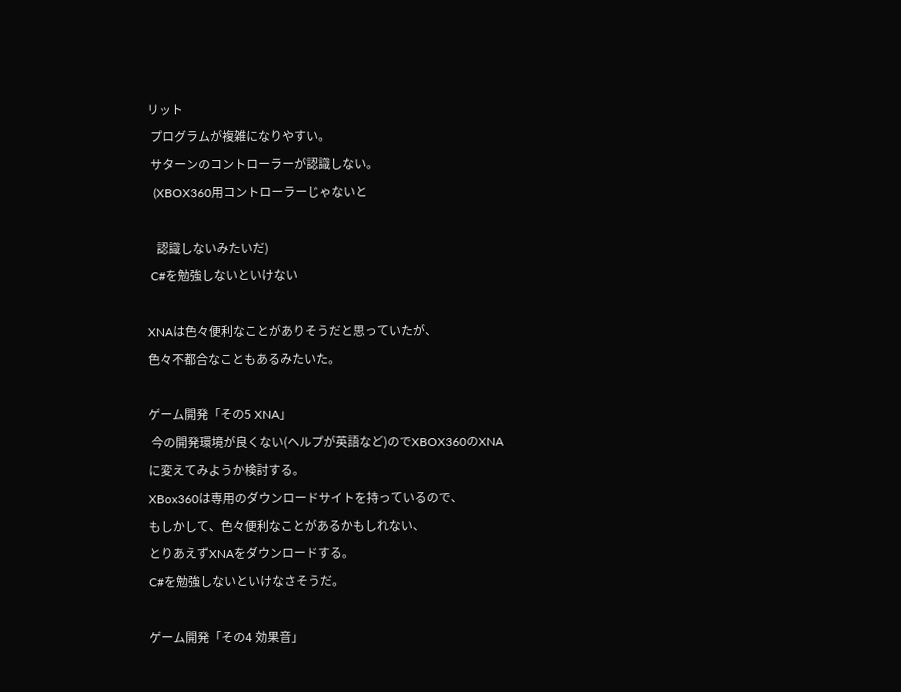リット
 プログラムが複雑になりやすい。
 サターンのコントローラーが認識しない。
  (XBOX360用コントローラーじゃないと

   認識しないみたいだ)
 C#を勉強しないといけない

XNAは色々便利なことがありそうだと思っていたが、
色々不都合なこともあるみたいた。

ゲーム開発「その5 XNA」
 今の開発環境が良くない(ヘルプが英語など)のでXBOX360のXNA
に変えてみようか検討する。
XBox360は専用のダウンロードサイトを持っているので、
もしかして、色々便利なことがあるかもしれない、
とりあえずXNAをダウンロードする。
C#を勉強しないといけなさそうだ。

ゲーム開発「その4 効果音」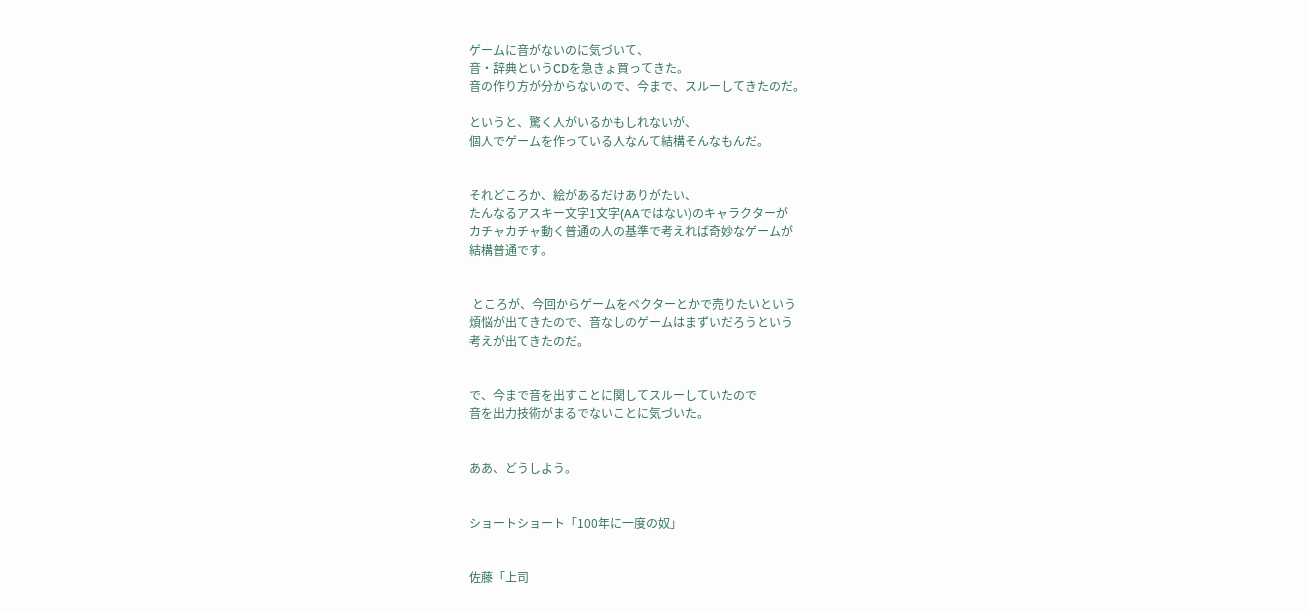ゲームに音がないのに気づいて、
音・辞典というCDを急きょ買ってきた。
音の作り方が分からないので、今まで、スルーしてきたのだ。

というと、驚く人がいるかもしれないが、
個人でゲームを作っている人なんて結構そんなもんだ。


それどころか、絵があるだけありがたい、
たんなるアスキー文字1文字(AAではない)のキャラクターが
カチャカチャ動く普通の人の基準で考えれば奇妙なゲームが
結構普通です。


 ところが、今回からゲームをベクターとかで売りたいという
煩悩が出てきたので、音なしのゲームはまずいだろうという
考えが出てきたのだ。


で、今まで音を出すことに関してスルーしていたので
音を出力技術がまるでないことに気づいた。


ああ、どうしよう。


ショートショート「100年に一度の奴」


佐藤「上司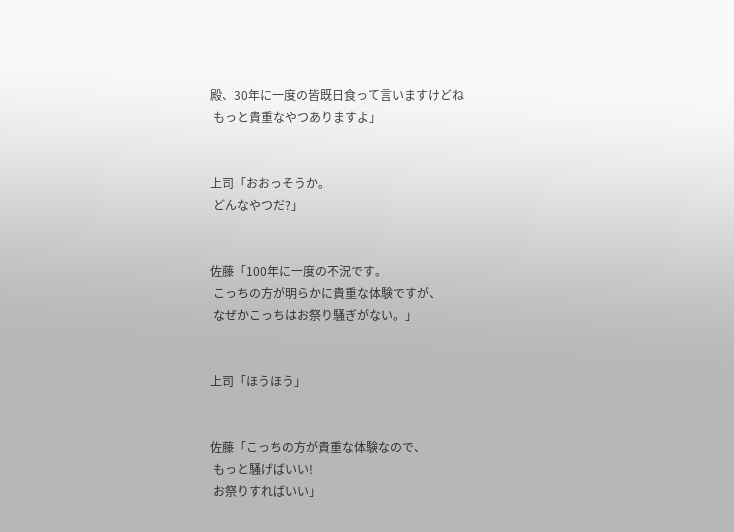殿、30年に一度の皆既日食って言いますけどね
 もっと貴重なやつありますよ」


上司「おおっそうか。
 どんなやつだ?」


佐藤「100年に一度の不況です。
 こっちの方が明らかに貴重な体験ですが、
 なぜかこっちはお祭り騒ぎがない。」


上司「ほうほう」


佐藤「こっちの方が貴重な体験なので、
 もっと騒げばいい!
 お祭りすればいい」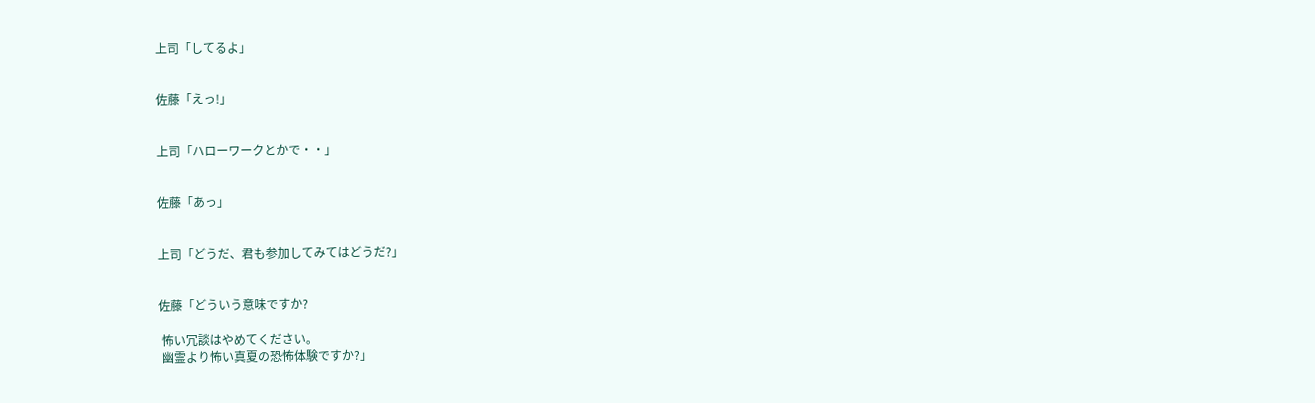上司「してるよ」


佐藤「えっ!」


上司「ハローワークとかで・・」


佐藤「あっ」


上司「どうだ、君も参加してみてはどうだ?」


佐藤「どういう意味ですか?

 怖い冗談はやめてください。
 幽霊より怖い真夏の恐怖体験ですか?」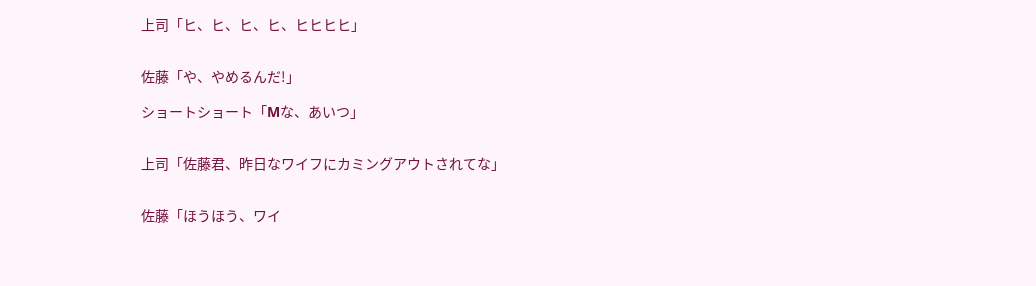上司「ヒ、ヒ、ヒ、ヒ、ヒヒヒヒ」


佐藤「や、やめるんだ!」

ショートショート「Mな、あいつ」


上司「佐藤君、昨日なワイフにカミングアウトされてな」


佐藤「ほうほう、ワイ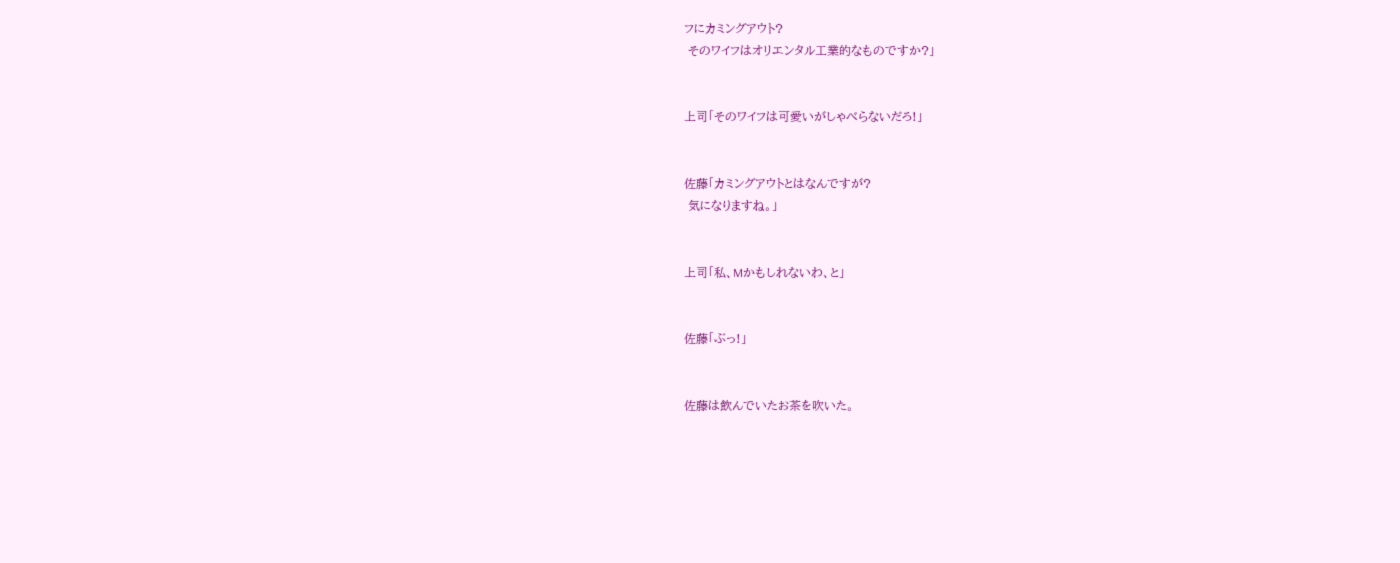フにカミングアウト?
 そのワイフはオリエンタル工業的なものですか?」


上司「そのワイフは可愛いがしゃべらないだろ!」


佐藤「カミングアウトとはなんですが?
 気になりますね。」


上司「私、Mかもしれないわ、と」


佐藤「ぶっ!」


佐藤は飲んでいたお茶を吹いた。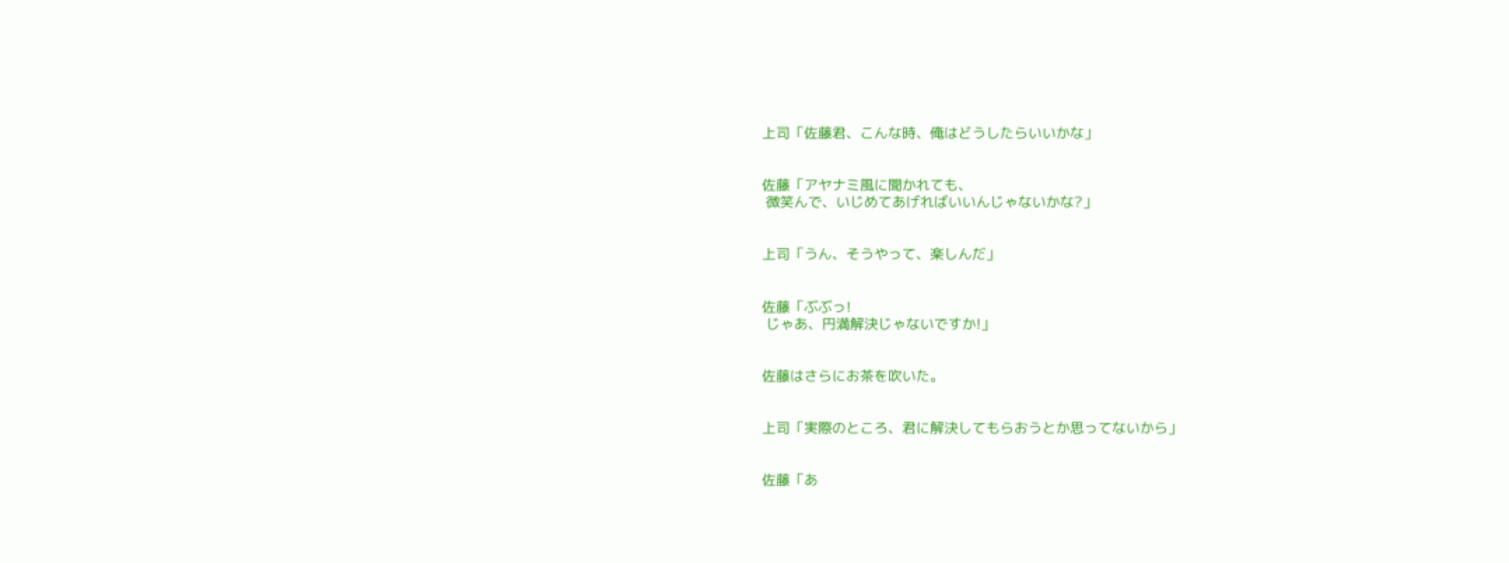上司「佐藤君、こんな時、俺はどうしたらいいかな」


佐藤「アヤナミ風に聞かれても、
 微笑んで、いじめてあげればいいんじゃないかな?」


上司「うん、そうやって、楽しんだ」


佐藤「ぶぶっ!
 じゃあ、円満解決じゃないですか!」


佐藤はさらにお茶を吹いた。


上司「実際のところ、君に解決してもらおうとか思ってないから」


佐藤「あ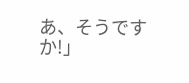あ、そうですか!」